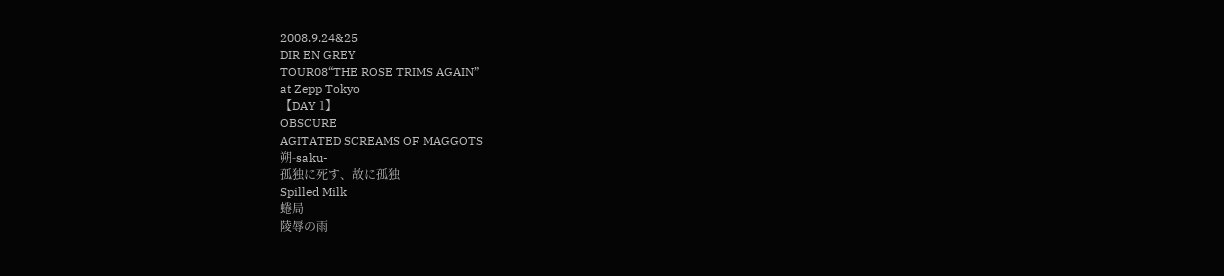2008.9.24&25
DIR EN GREY
TOUR08“THE ROSE TRIMS AGAIN”
at Zepp Tokyo
【DAY 1】
OBSCURE
AGITATED SCREAMS OF MAGGOTS
朔-saku-
孤独に死す、故に孤独
Spilled Milk
蜷局
陵辱の雨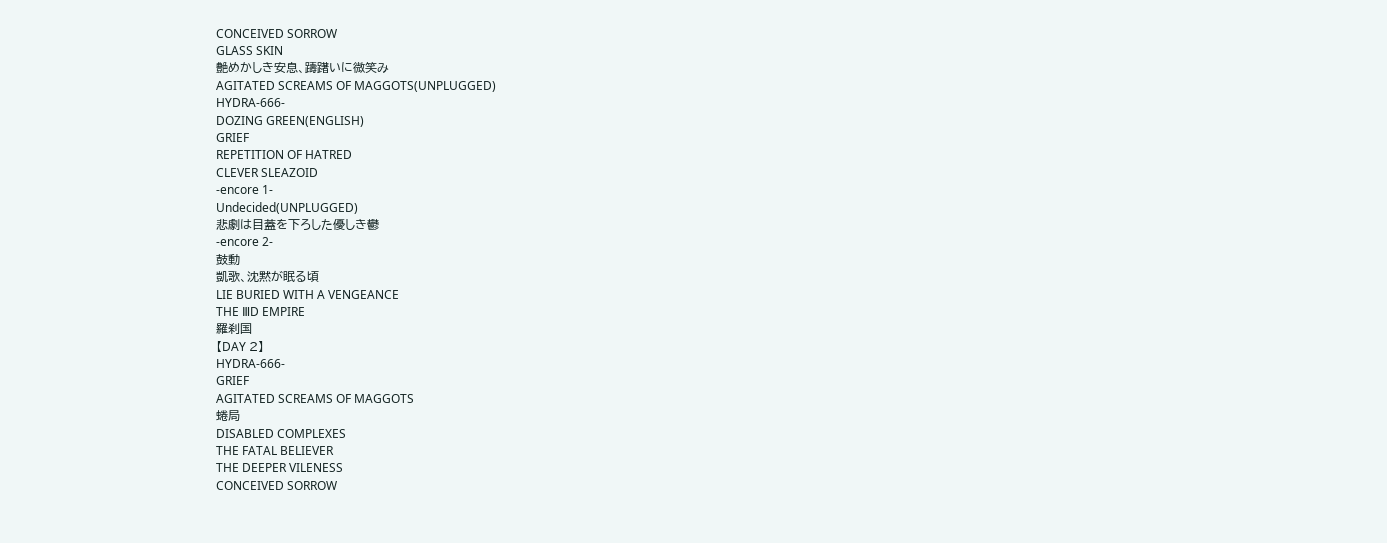CONCEIVED SORROW
GLASS SKIN
艶めかしき安息、躊躇いに微笑み
AGITATED SCREAMS OF MAGGOTS(UNPLUGGED)
HYDRA-666-
DOZING GREEN(ENGLISH)
GRIEF
REPETITION OF HATRED
CLEVER SLEAZOID
-encore 1-
Undecided(UNPLUGGED)
悲劇は目蓋を下ろした優しき鬱
-encore 2-
鼓動
凱歌、沈黙が眠る頃
LIE BURIED WITH A VENGEANCE
THE ⅢD EMPIRE
羅刹国
【DAY 2】
HYDRA-666-
GRIEF
AGITATED SCREAMS OF MAGGOTS
蜷局
DISABLED COMPLEXES
THE FATAL BELIEVER
THE DEEPER VILENESS
CONCEIVED SORROW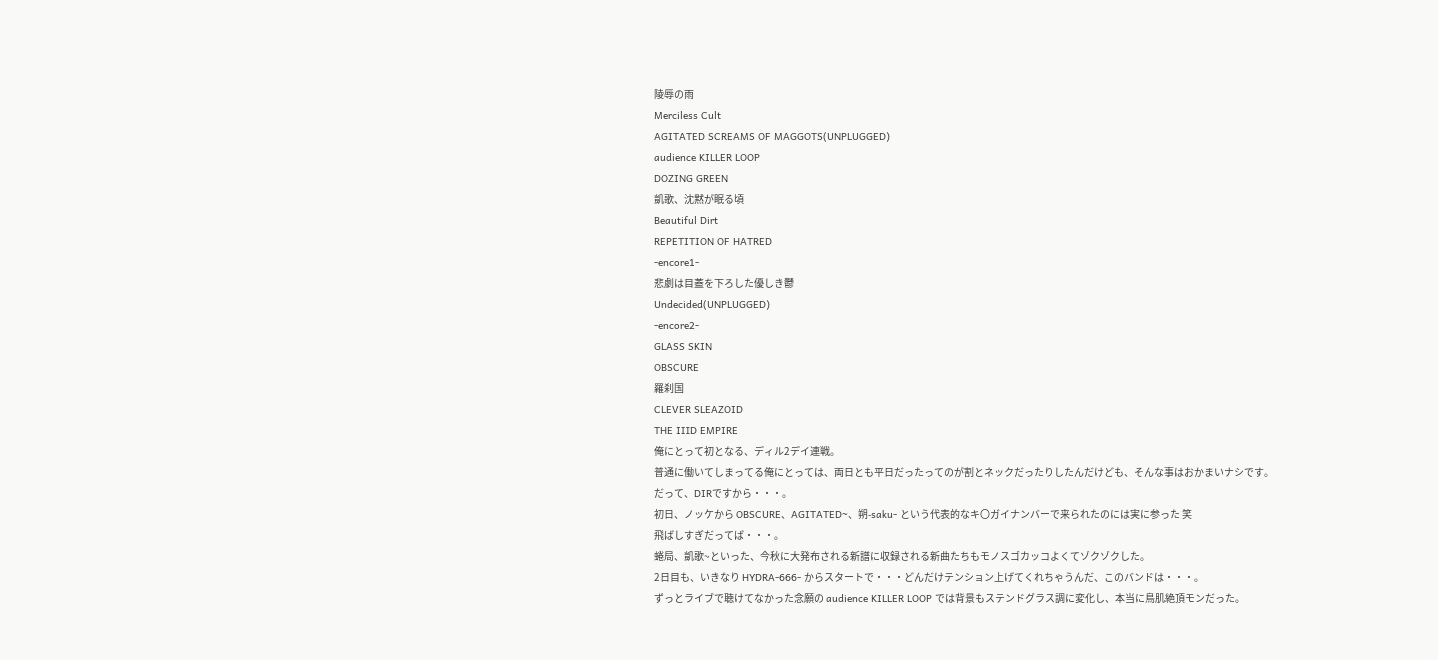陵辱の雨
Merciless Cult
AGITATED SCREAMS OF MAGGOTS(UNPLUGGED)
audience KILLER LOOP
DOZING GREEN
凱歌、沈黙が眠る頃
Beautiful Dirt
REPETITION OF HATRED
-encore1-
悲劇は目蓋を下ろした優しき鬱
Undecided(UNPLUGGED)
-encore2-
GLASS SKIN
OBSCURE
羅刹国
CLEVER SLEAZOID
THE ⅢD EMPIRE
俺にとって初となる、ディル2デイ連戦。
普通に働いてしまってる俺にとっては、両日とも平日だったってのが割とネックだったりしたんだけども、そんな事はおかまいナシです。
だって、DIRですから・・・。
初日、ノッケから OBSCURE、AGITATED~、朔-saku- という代表的なキ〇ガイナンバーで来られたのには実に参った 笑
飛ばしすぎだってば・・・。
蜷局、凱歌~といった、今秋に大発布される新譜に収録される新曲たちもモノスゴカッコよくてゾクゾクした。
2日目も、いきなり HYDRA-666- からスタートで・・・どんだけテンション上げてくれちゃうんだ、このバンドは・・・。
ずっとライブで聴けてなかった念願の audience KILLER LOOP では背景もステンドグラス調に変化し、本当に鳥肌絶頂モンだった。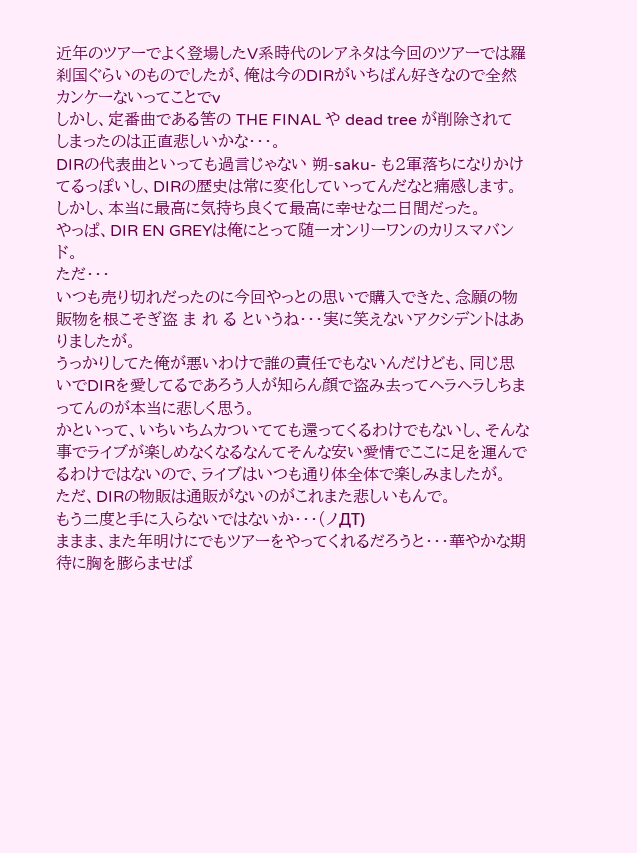近年のツアーでよく登場したV系時代のレアネタは今回のツアーでは羅刹国ぐらいのものでしたが、俺は今のDIRがいちばん好きなので全然カンケーないってことでv
しかし、定番曲である筈の THE FINAL や dead tree が削除されてしまったのは正直悲しいかな・・・。
DIRの代表曲といっても過言じゃない 朔-saku- も2軍落ちになりかけてるっぽいし、DIRの歴史は常に変化していってんだなと痛感します。
しかし、本当に最高に気持ち良くて最高に幸せな二日間だった。
やっぱ、DIR EN GREYは俺にとって随一オンリーワンのカリスマバンド。
ただ・・・
いつも売り切れだったのに今回やっとの思いで購入できた、念願の物販物を根こそぎ盗 ま れ る というね・・・実に笑えないアクシデントはありましたが。
うっかりしてた俺が悪いわけで誰の責任でもないんだけども、同じ思いでDIRを愛してるであろう人が知らん顔で盗み去ってヘラヘラしちまってんのが本当に悲しく思う。
かといって、いちいちムカついてても還ってくるわけでもないし、そんな事でライブが楽しめなくなるなんてそんな安い愛情でここに足を運んでるわけではないので、ライブはいつも通り体全体で楽しみましたが。
ただ、DIRの物販は通販がないのがこれまた悲しいもんで。
もう二度と手に入らないではないか・・・(ノДT)
ままま、また年明けにでもツアーをやってくれるだろうと・・・華やかな期待に胸を膨らませば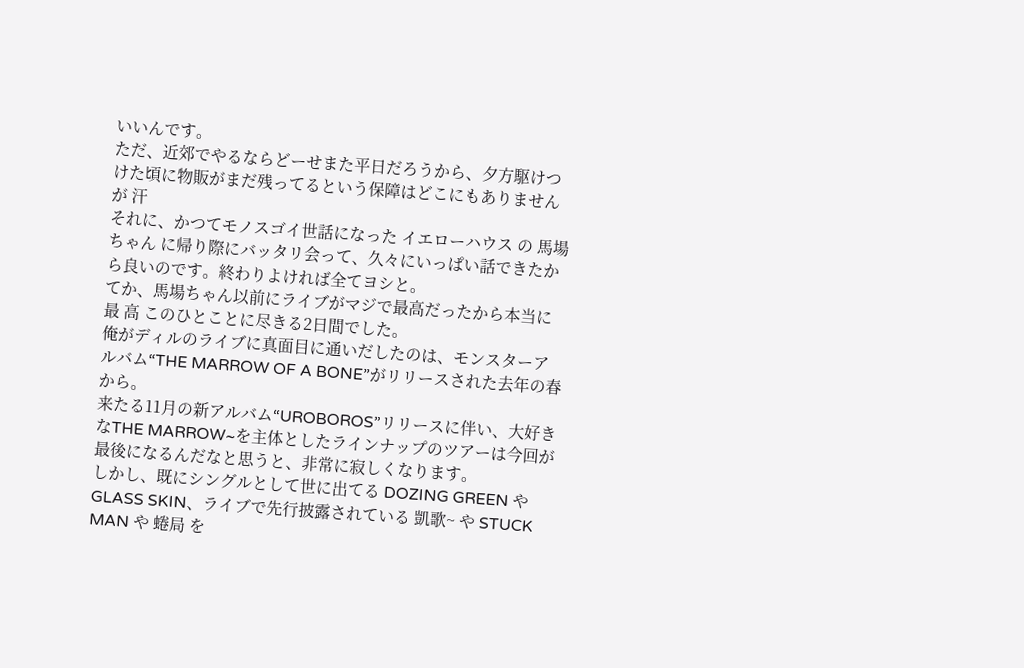いいんです。
ただ、近郊でやるならどーせまた平日だろうから、夕方駆けつけた頃に物販がまだ残ってるという保障はどこにもありませんが 汗
それに、かつてモノスゴイ世話になった イエローハウス の 馬場ちゃん に帰り際にバッタリ会って、久々にいっぱい話できたから良いのです。終わりよければ全てヨシと。
てか、馬場ちゃん以前にライブがマジで最高だったから本当に 最 高 このひとことに尽きる2日間でした。
俺がディルのライブに真面目に通いだしたのは、モンスターアルバム“THE MARROW OF A BONE”がリリースされた去年の春から。
来たる11月の新アルバム“UROBOROS”リリースに伴い、大好きなTHE MARROW~を主体としたラインナップのツアーは今回が最後になるんだなと思うと、非常に寂しくなります。
しかし、既にシングルとして世に出てる DOZING GREEN や GLASS SKIN、ライブで先行披露されている 凱歌~ や STUCK MAN や 蜷局 を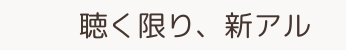聴く限り、新アル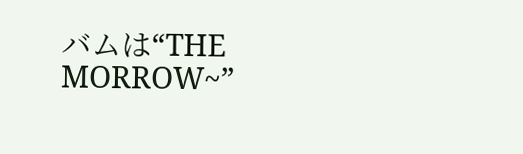バムは“THE MORROW~”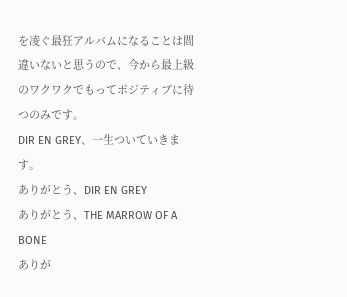を凌ぐ最狂アルバムになることは間違いないと思うので、今から最上級のワクワクでもってポジティブに待つのみです。
DIR EN GREY、一生ついていきます。
ありがとう、DIR EN GREY
ありがとう、THE MARROW OF A BONE
ありが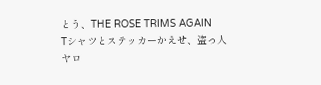とう、THE ROSE TRIMS AGAIN
Tシャツとステッカーかえせ、盗っ人ヤロ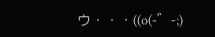ウ・・・((o(-゛-;)